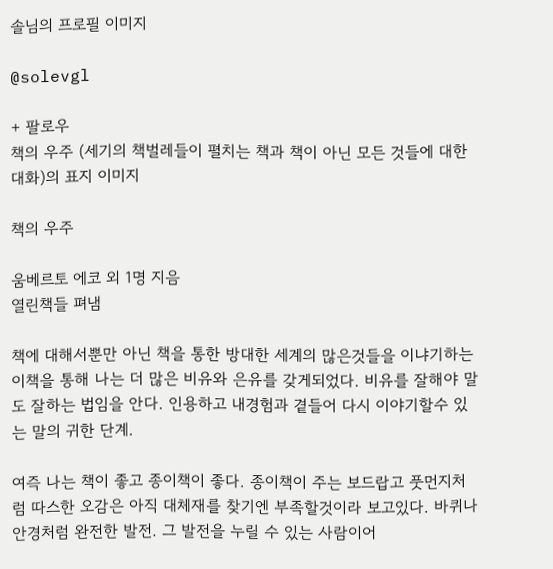솔님의 프로필 이미지

@solevgl

+ 팔로우
책의 우주 (세기의 책벌레들이 펼치는 책과 책이 아닌 모든 것들에 대한 대화)의 표지 이미지

책의 우주

움베르토 에코 외 1명 지음
열린책들 펴냄

책에 대해서뿐만 아닌 책을 통한 방대한 세계의 많은것들을 이냐기하는 이책을 통해 나는 더 많은 비유와 은유를 갖게되었다. 비유를 잘해야 말도 잘하는 법임을 안다. 인용하고 내경험과 곁들어 다시 이야기할수 있는 말의 귀한 단계.

여즉 나는 책이 좋고 종이책이 좋다. 종이책이 주는 보드랍고 풋먼지처럼 따스한 오감은 아직 대체재를 찾기엔 부족할것이라 보고있다. 바퀴나 안경처럼 완전한 발전. 그 발전을 누릴 수 있는 사람이어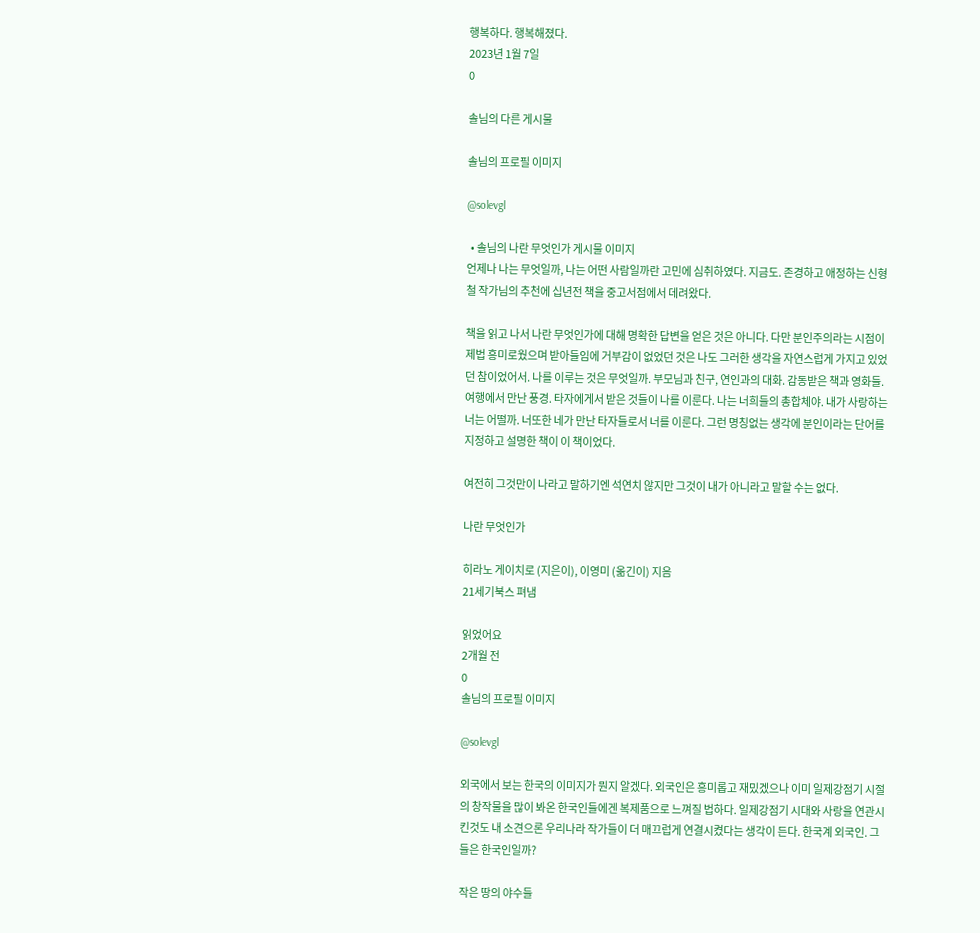행복하다. 행복해졌다.
2023년 1월 7일
0

솔님의 다른 게시물

솔님의 프로필 이미지

@solevgl

  • 솔님의 나란 무엇인가 게시물 이미지
언제나 나는 무엇일까, 나는 어떤 사람일까란 고민에 심취하였다. 지금도. 존경하고 애정하는 신형철 작가님의 추천에 십년전 책을 중고서점에서 데려왔다.

책을 읽고 나서 나란 무엇인가에 대해 명확한 답변을 얻은 것은 아니다. 다만 분인주의라는 시점이 제법 흥미로웠으며 받아들임에 거부감이 없었던 것은 나도 그러한 생각을 자연스럽게 가지고 있었던 참이었어서. 나를 이루는 것은 무엇일까. 부모님과 친구, 연인과의 대화. 감동받은 책과 영화들. 여행에서 만난 풍경. 타자에게서 받은 것들이 나를 이룬다. 나는 너희들의 총합체야. 내가 사랑하는 너는 어떨까. 너또한 네가 만난 타자들로서 너를 이룬다. 그런 명칭없는 생각에 분인이라는 단어를 지정하고 설명한 책이 이 책이었다.

여전히 그것만이 나라고 말하기엔 석연치 않지만 그것이 내가 아니라고 말할 수는 없다.

나란 무엇인가

히라노 게이치로 (지은이), 이영미 (옮긴이) 지음
21세기북스 펴냄

읽었어요
2개월 전
0
솔님의 프로필 이미지

@solevgl

외국에서 보는 한국의 이미지가 뭔지 알겠다. 외국인은 흥미롭고 재밌겠으나 이미 일제강점기 시절의 창작물을 많이 봐온 한국인들에겐 복제품으로 느껴질 법하다. 일제강점기 시대와 사랑을 연관시킨것도 내 소견으론 우리나라 작가들이 더 매끄럽게 연결시켰다는 생각이 든다. 한국계 외국인. 그들은 한국인일까?

작은 땅의 야수들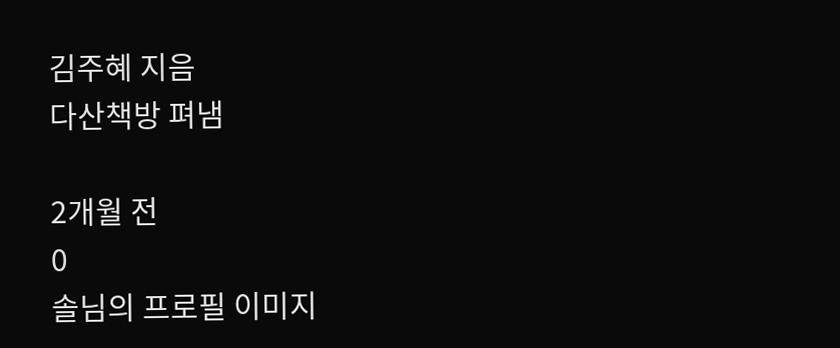김주혜 지음
다산책방 펴냄

2개월 전
0
솔님의 프로필 이미지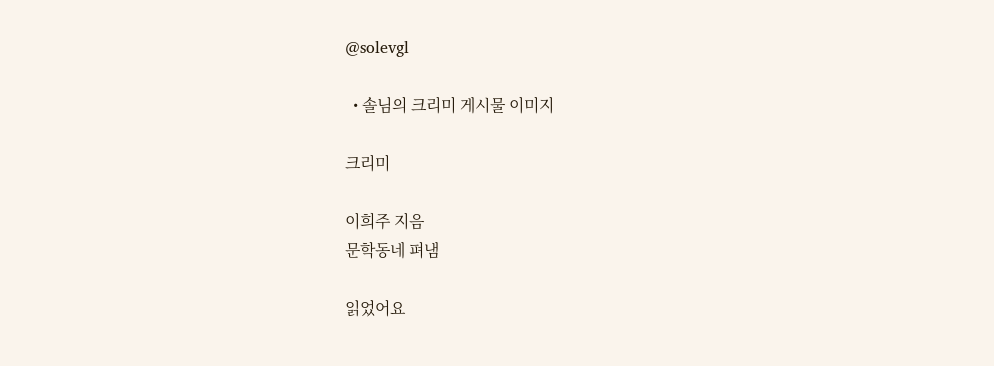@solevgl

  • 솔님의 크리미 게시물 이미지

크리미

이희주 지음
문학동네 펴냄

읽었어요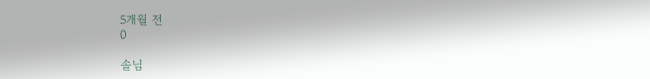5개월 전
0

솔님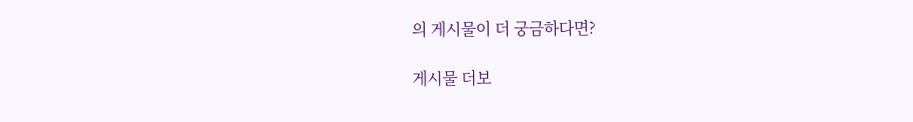의 게시물이 더 궁금하다면?

게시물 더보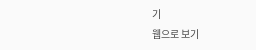기
웹으로 보기